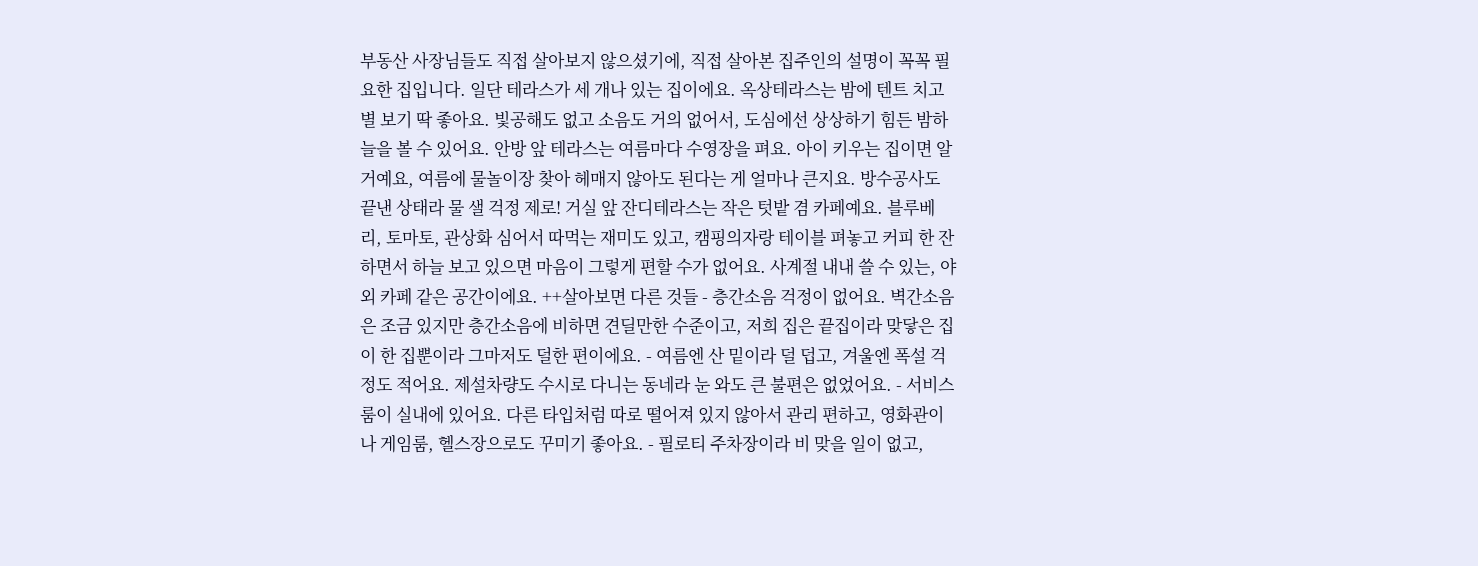부동산 사장님들도 직접 살아보지 않으셨기에, 직접 살아본 집주인의 설명이 꼭꼭 필요한 집입니다. 일단 테라스가 세 개나 있는 집이에요. 옥상테라스는 밤에 텐트 치고 별 보기 딱 좋아요. 빛공해도 없고 소음도 거의 없어서, 도심에선 상상하기 힘든 밤하늘을 볼 수 있어요. 안방 앞 테라스는 여름마다 수영장을 펴요. 아이 키우는 집이면 알 거예요, 여름에 물놀이장 찾아 헤매지 않아도 된다는 게 얼마나 큰지요. 방수공사도 끝낸 상태라 물 샐 걱정 제로! 거실 앞 잔디테라스는 작은 텃밭 겸 카페예요. 블루베리, 토마토, 관상화 심어서 따먹는 재미도 있고, 캠핑의자랑 테이블 펴놓고 커피 한 잔 하면서 하늘 보고 있으면 마음이 그렇게 편할 수가 없어요. 사계절 내내 쓸 수 있는, 야외 카페 같은 공간이에요. ++살아보면 다른 것들 - 층간소음 걱정이 없어요. 벽간소음은 조금 있지만 층간소음에 비하면 견딜만한 수준이고, 저희 집은 끝집이라 맞닿은 집이 한 집뿐이라 그마저도 덜한 편이에요. - 여름엔 산 밑이라 덜 덥고, 겨울엔 폭설 걱정도 적어요. 제설차량도 수시로 다니는 동네라 눈 와도 큰 불편은 없었어요. - 서비스룸이 실내에 있어요. 다른 타입처럼 따로 떨어져 있지 않아서 관리 편하고, 영화관이나 게임룸, 헬스장으로도 꾸미기 좋아요. - 필로티 주차장이라 비 맞을 일이 없고,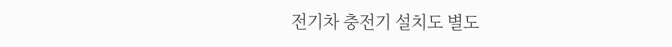전기차 충전기 설치도 별도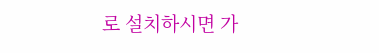로 설치하시면 가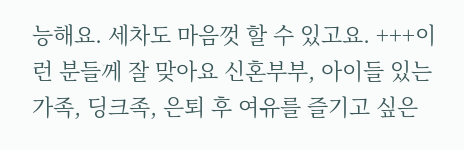능해요. 세차도 마음껏 할 수 있고요. +++이런 분들께 잘 맞아요 신혼부부, 아이들 있는 가족, 딩크족, 은퇴 후 여유를 즐기고 싶은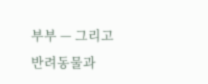부부 — 그리고 반려동물과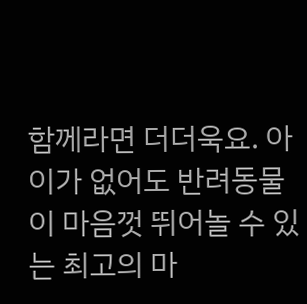함께라면 더더욱요. 아이가 없어도 반려동물이 마음껏 뛰어놀 수 있는 최고의 마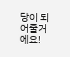당이 되어줄거에요!